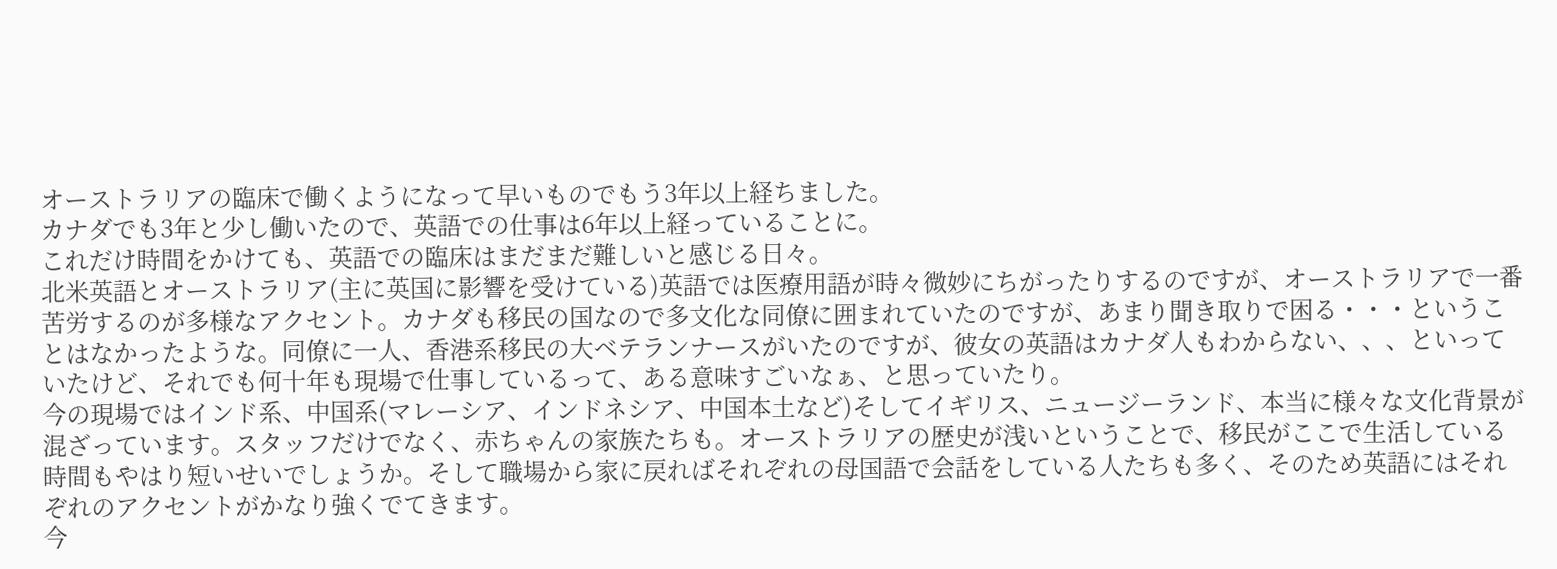オーストラリアの臨床で働くようになって早いものでもう3年以上経ちました。
カナダでも3年と少し働いたので、英語での仕事は6年以上経っていることに。
これだけ時間をかけても、英語での臨床はまだまだ難しいと感じる日々。
北米英語とオーストラリア(主に英国に影響を受けている)英語では医療用語が時々微妙にちがったりするのですが、オーストラリアで一番苦労するのが多様なアクセント。カナダも移民の国なので多文化な同僚に囲まれていたのですが、あまり聞き取りで困る・・・ということはなかったような。同僚に一人、香港系移民の大ベテランナースがいたのですが、彼女の英語はカナダ人もわからない、、、といっていたけど、それでも何十年も現場で仕事しているって、ある意味すごいなぁ、と思っていたり。
今の現場ではインド系、中国系(マレーシア、インドネシア、中国本土など)そしてイギリス、ニュージーランド、本当に様々な文化背景が混ざっています。スタッフだけでなく、赤ちゃんの家族たちも。オーストラリアの歴史が浅いということで、移民がここで生活している時間もやはり短いせいでしょうか。そして職場から家に戻ればそれぞれの母国語で会話をしている人たちも多く、そのため英語にはそれぞれのアクセントがかなり強くでてきます。
今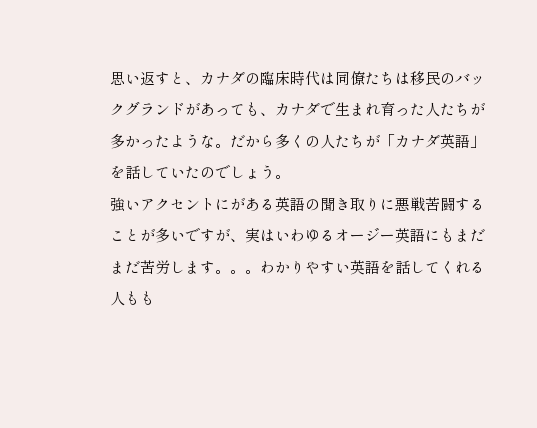思い返すと、カナダの臨床時代は同僚たちは移民のバックグランドがあっても、カナダで生まれ育った人たちが多かったような。だから多くの人たちが「カナダ英語」を話していたのでしょう。
強いアクセントにがある英語の聞き取りに悪戦苦闘することが多いですが、実はいわゆるオージー英語にもまだまだ苦労します。。。わかりやすい英語を話してくれる人もも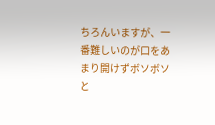ちろんいますが、一番難しいのが口をあまり開けずボソボソと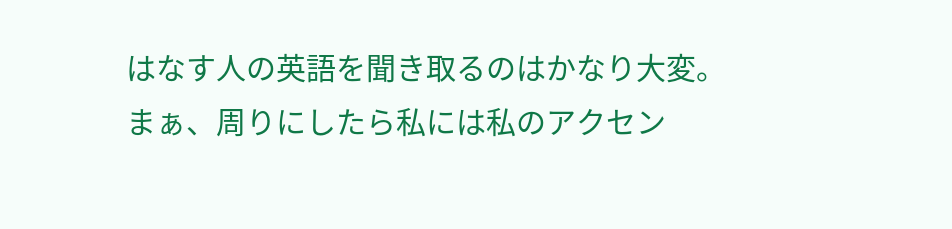はなす人の英語を聞き取るのはかなり大変。
まぁ、周りにしたら私には私のアクセン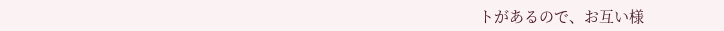トがあるので、お互い様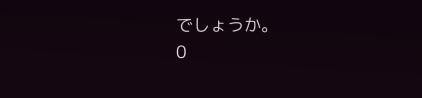でしょうか。
0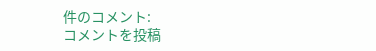件のコメント:
コメントを投稿